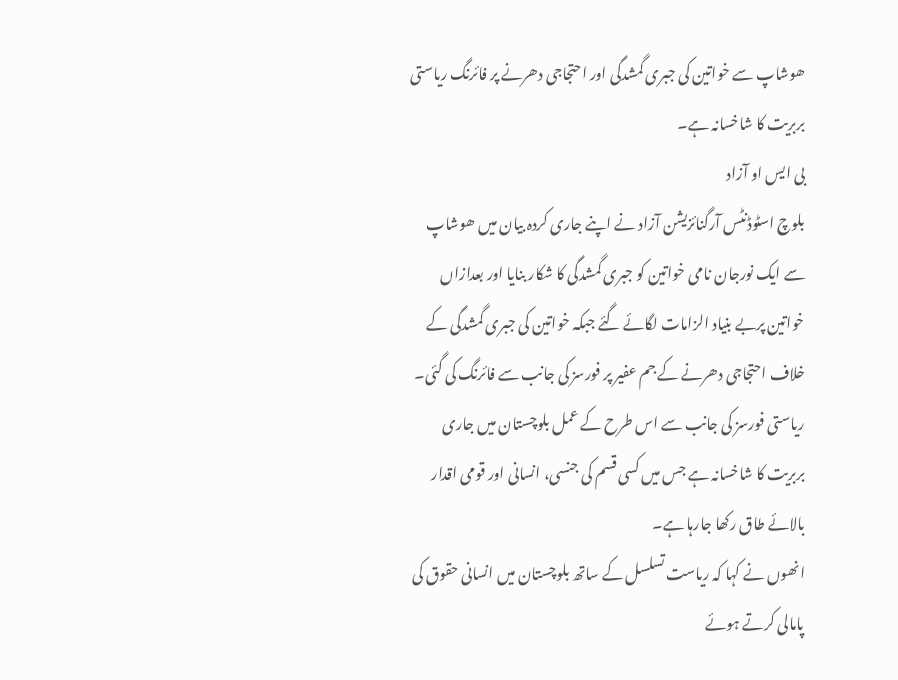ھوشاپ سے خواتین کی جبری گمشدگی اور احتجاجی دھرنے پر فائرنگ ریاستی بربریت کا شاخسانہ ہے۔
بی ایس او آزاد
بلوچ اسٹوڈنٹس آرگنائزیشن آزاد نے اپنے جاری کردہ بیان میں ھوشاپ سے ایک نورجان نامی خواتین کو جبری گمشدگی کا شکار بنایا اور بعدازاں خواتین پربے بنیاد الزامات لگائے گئے جبکہ خواتین کی جبری گمشدگی کے خلاف احتجاجی دھرنے کے جم عفیر پر فورسز کی جانب سے فائرنگ کی گئی۔ ریاستی فورسز کی جانب سے اس طرح کے عمل بلوچستان میں جاری بربریت کا شاخسانہ ہے جس میں کسی قسم کی جنسی، انسانی اور قومی اقدار بالائے طاق رکھا جارہا ہے۔
انھوں نے کہا کہ ریاست تسلسل کے ساتھ بلوچستان میں انسانی حقوق کی پامالی کرتے ہوئے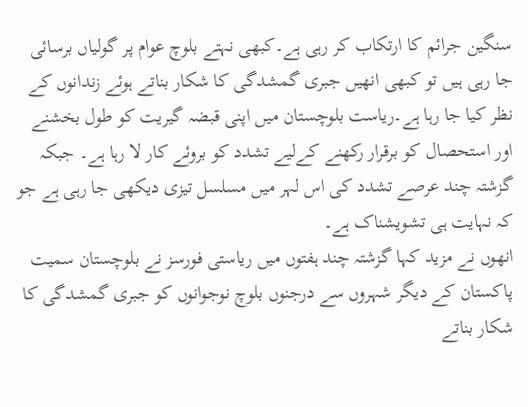سنگین جرائم کا ارتکاب کر رہی ہے۔کبھی نہتے بلوچ عوام پر گولیاں برسائی جا رہی ہیں تو کبھی انھیں جبری گمشدگی کا شکار بناتے ہوئے زندانوں کے نظر کیا جا رہا ہے۔ریاست بلوچستان میں اپنی قبضہ گیریت کو طول بخشنے اور استحصال کو برقرار رکھنے کےلیے تشدد کو بروئے کار لا رہا ہے۔ جبکہ گزشتہ چند عرصے تشدد کی اس لہر میں مسلسل تیزی دیکھی جا رہی ہے جو کہ نہایت ہی تشویشناک ہے۔
انھوں نے مزید کہا گزشتہ چند ہفتوں میں ریاستی فورسز نے بلوچستان سمیت پاکستان کے دیگر شہروں سے درجنوں بلوچ نوجوانوں کو جبری گمشدگی کا شکار بناتے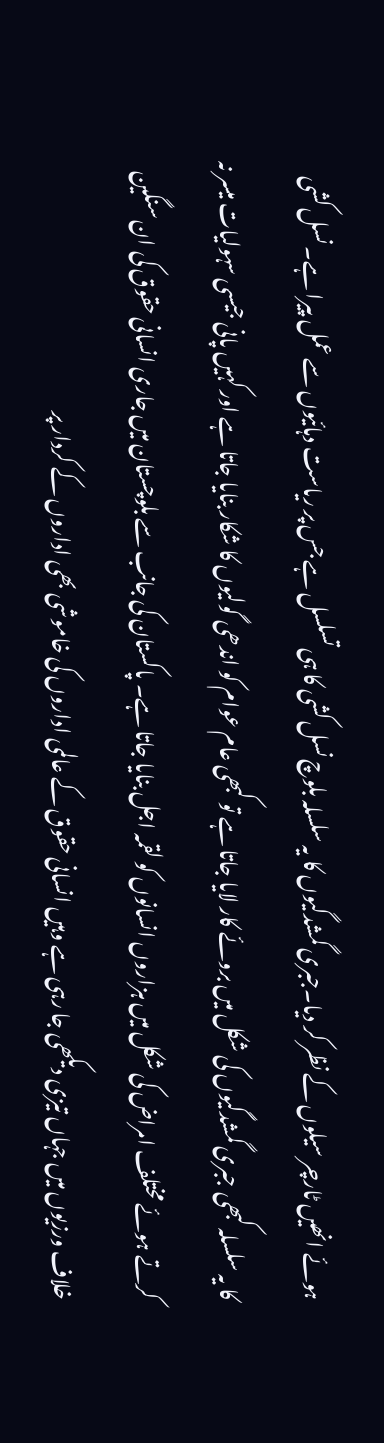ہوئے انھیں ٹارچر سیلوں کے نظر کر دیا۔جبری گمشدگیوں کا یہ سلسلہ بلوچ نسل کشی کا ہی تسلسل ہے جس پر ریاست دہائیوں سے عمل پیرا ہے۔ نسل کشی کا یہ سلسلہ کبھی جبری گمشدگیوں کی شکل میں بروئے کار لایا جاتا ہے تو کبھی عام عوام کو اندھی گولیوں کا شکار بنایا جاتا ہے اور کہیں پانی جیسی سہولیات میسر نہ کرتے ہوئے مختلف امراض کی شکل میں ہزاروں انسانوں کو لقمہ اجل بنایا جاتا ہے۔ پاکستان کی جانب سے بلوچستان میں جاری انسانی حقوق کی ان سنگین خلاف ورزیوں میں جہاں تیزی دیکھی جا رہی ہے وہیں انسانی حقوق کے عالمی اداروں کی خاموشی بھی اداروں کے کردار پر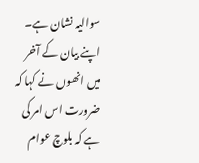سوالیہ نشان ہے۔
اپنے بیان کے آخر میں انھوں نے کہا کہ ضرورت اس امر کی ہے کہ بلوچ عوام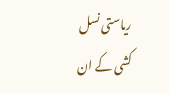ریاستی نسل کشی کے ان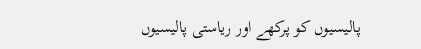پالیسیوں کو پرکھے اور ریاستی پالیسیوں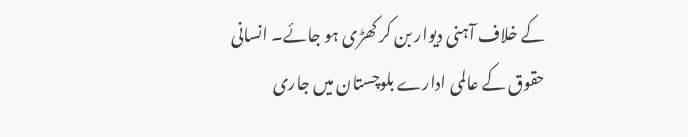کے خلاف آہنی دیوار بن کر کھڑی ہو جائے۔ انسانی حقوق کے عالمی ادارے بلوچستان میں جاری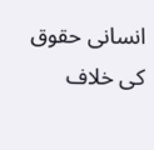انسانی حقوق کی خلاف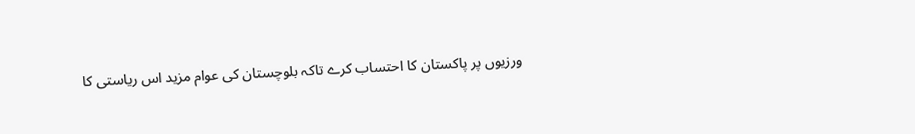ورزیوں پر پاکستان کا احتساب کرے تاکہ بلوچستان کی عوام مزید اس ریاستی کا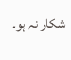شکار نہ ہو۔